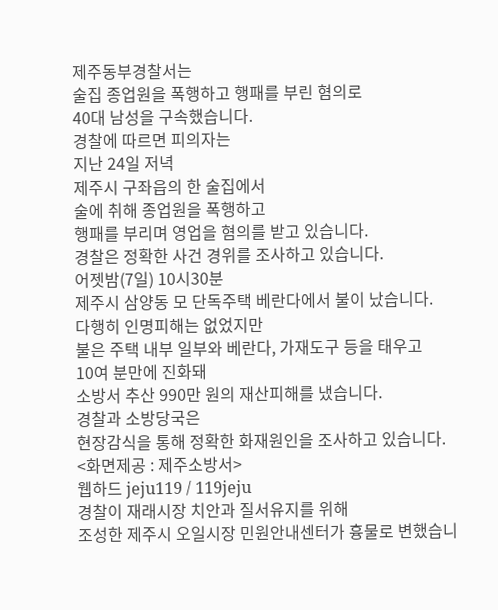제주동부경찰서는
술집 종업원을 폭행하고 행패를 부린 혐의로
40대 남성을 구속했습니다.
경찰에 따르면 피의자는
지난 24일 저녁
제주시 구좌읍의 한 술집에서
술에 취해 종업원을 폭행하고
행패를 부리며 영업을 혐의를 받고 있습니다.
경찰은 정확한 사건 경위를 조사하고 있습니다.
어젯밤(7일) 10시30분
제주시 삼양동 모 단독주택 베란다에서 불이 났습니다.
다행히 인명피해는 없었지만
불은 주택 내부 일부와 베란다, 가재도구 등을 태우고
10여 분만에 진화돼
소방서 추산 990만 원의 재산피해를 냈습니다.
경찰과 소방당국은
현장감식을 통해 정확한 화재원인을 조사하고 있습니다.
<화면제공 : 제주소방서>
웹하드 jeju119 / 119jeju
경찰이 재래시장 치안과 질서유지를 위해
조성한 제주시 오일시장 민원안내센터가 흉물로 변했습니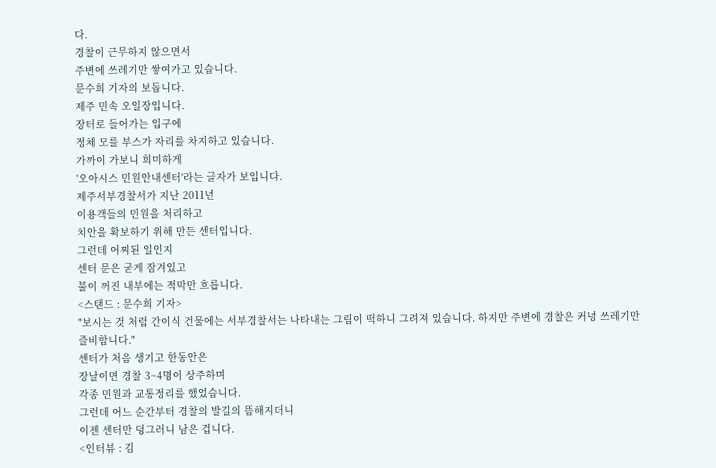다.
경찰이 근무하지 않으면서
주변에 쓰레기만 쌓여가고 있습니다.
문수희 기자의 보돕니다.
제주 민속 오일장입니다.
장터로 들어가는 입구에
정체 모를 부스가 자리를 차지하고 있습니다.
가까이 가보니 희미하게
'오아시스 민원안내센터'라는 글자가 보입니다.
제주서부경찰서가 지난 2011년
이용객들의 민원을 처리하고
치안을 확보하기 위해 만든 센터입니다.
그런데 어찌된 일인지
센터 문은 굳게 잠겨있고
불이 꺼진 내부에는 적막만 흐릅니다.
<스탠드 : 문수희 기자>
"보시는 것 처럼 간이식 건물에는 서부경찰서는 나타내는 그림이 떡하니 그려져 있습니다. 하지만 주변에 경찰은 커녕 쓰레기만 즐비합니다."
센터가 처음 생기고 한동안은
장날이면 경찰 3~4명이 상주하며
각종 민원과 교통정리를 했었습니다.
그런데 어느 순간부터 경찰의 발길의 뜸해지더니
이젠 센터만 덩그러니 남은 겁니다.
<인터뷰 : 김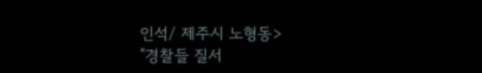인석/ 제주시 노형동>
"경찰들 질서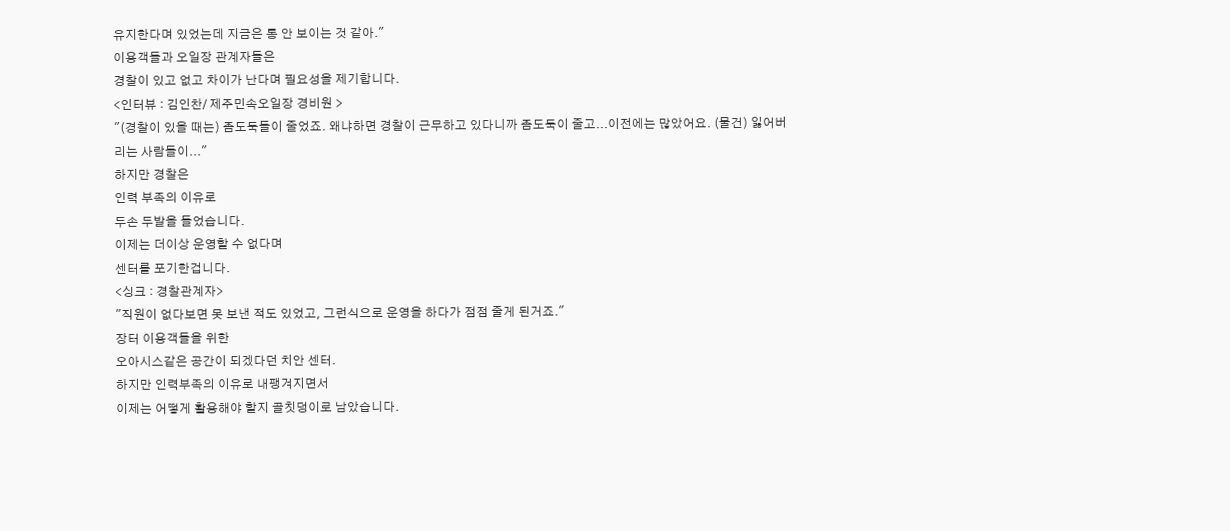유지한다며 있었는데 지금은 통 안 보이는 것 같아."
이용객들과 오일장 관계자들은
경찰이 있고 없고 차이가 난다며 필요성을 제기합니다.
<인터뷰 : 김인찬/ 제주민속오일장 경비원 >
"(경찰이 있을 때는) 좀도둑들이 줄었죠. 왜냐하면 경찰이 근무하고 있다니까 좀도둑이 줄고...이전에는 많았어요. (물건) 잃어버리는 사람들이..."
하지만 경찰은
인력 부족의 이유로
두손 두발을 들었습니다.
이제는 더이상 운영할 수 없다며
센터를 포기한겁니다.
<싱크 : 경찰관계자>
"직원이 없다보면 못 보낸 적도 있었고, 그런식으로 운영을 하다가 점점 줄게 된거죠."
장터 이용객들을 위한
오아시스같은 공간이 되겠다던 치안 센터.
하지만 인력부족의 이유로 내팽겨지면서
이제는 어떻게 활용해야 할지 골칫덩이로 남았습니다.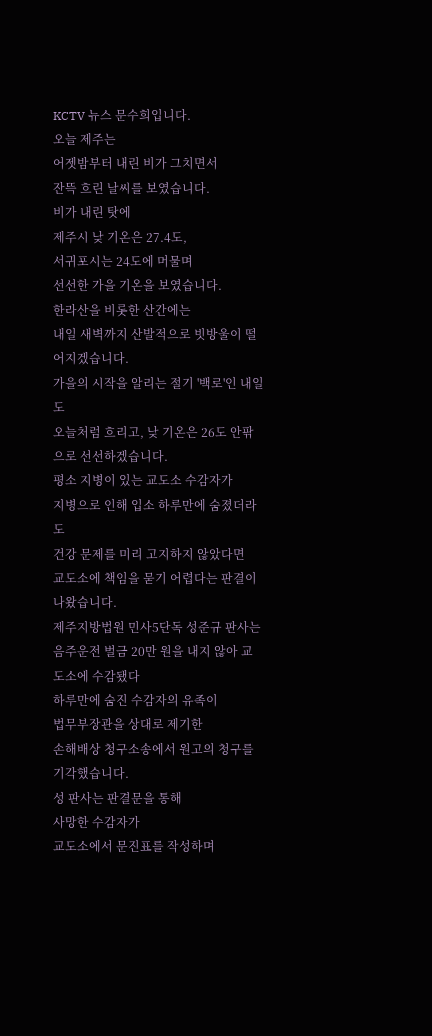KCTV 뉴스 문수희입니다.
오늘 제주는
어젯밤부터 내린 비가 그치면서
잔뜩 흐린 날씨를 보였습니다.
비가 내린 탓에
제주시 낮 기온은 27.4도,
서귀포시는 24도에 머물며
선선한 가을 기온을 보였습니다.
한라산을 비롯한 산간에는
내일 새벽까지 산발적으로 빗방울이 떨어지겠습니다.
가을의 시작을 알리는 절기 '백로'인 내일도
오늘처럼 흐리고, 낮 기온은 26도 안팎으로 선선하겠습니다.
평소 지병이 있는 교도소 수감자가
지병으로 인해 입소 하루만에 숨졌더라도
건강 문제를 미리 고지하지 않았다면
교도소에 책임을 묻기 어렵다는 판결이 나왔습니다.
제주지방법원 민사5단독 성준규 판사는
음주운전 벌금 20만 원을 내지 않아 교도소에 수감됐다
하루만에 숨진 수감자의 유족이
법무부장관을 상대로 제기한
손해배상 청구소송에서 원고의 청구를 기각했습니다.
성 판사는 판결문을 통해
사망한 수감자가
교도소에서 문진표를 작성하며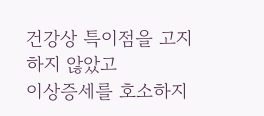건강상 특이점을 고지하지 않았고
이상증세를 호소하지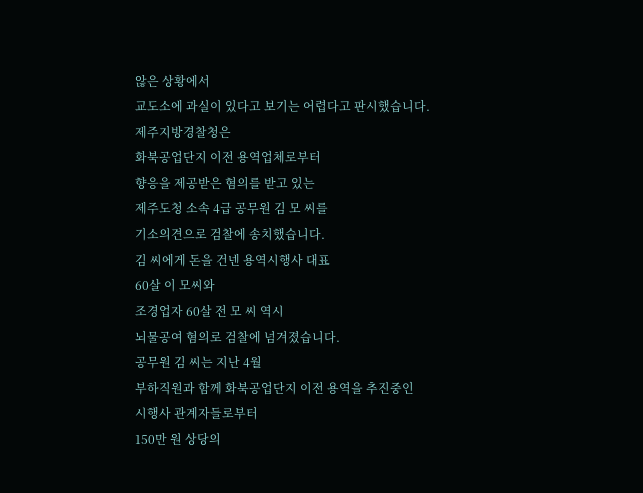않은 상황에서
교도소에 과실이 있다고 보기는 어렵다고 판시했습니다.
제주지방경찰청은
화북공업단지 이전 용역업체로부터
향응을 제공받은 혐의를 받고 있는
제주도청 소속 4급 공무원 김 모 씨를
기소의견으로 검찰에 송치했습니다.
김 씨에게 돈을 건넨 용역시행사 대표
60살 이 모씨와
조경업자 60살 전 모 씨 역시
뇌물공여 혐의로 검찰에 넘겨졌습니다.
공무원 김 씨는 지난 4월
부하직원과 함께 화북공업단지 이전 용역을 추진중인
시행사 관계자들로부터
150만 원 상당의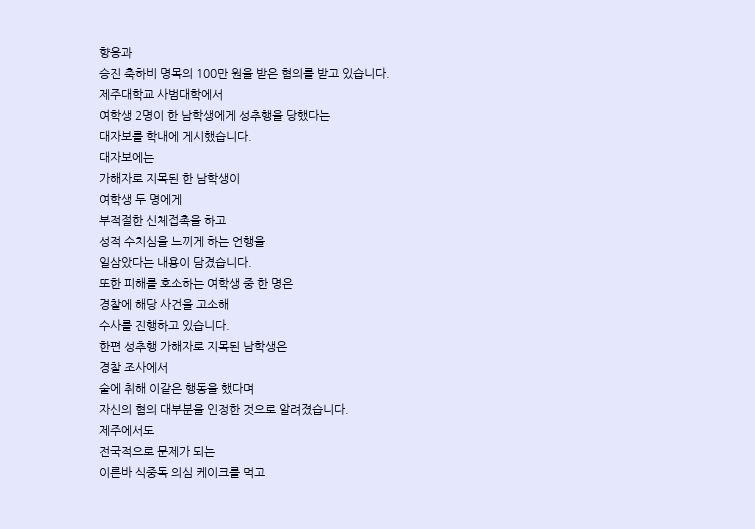향응과
승진 축하비 명목의 100만 원을 받은 혐의를 받고 있습니다.
제주대학교 사범대학에서
여학생 2명이 한 남학생에게 성추행을 당했다는
대자보를 학내에 게시했습니다.
대자보에는
가해자로 지목된 한 남학생이
여학생 두 명에게
부적절한 신체접촉을 하고
성적 수치심을 느끼게 하는 언행을
일삼았다는 내용이 담겼습니다.
또한 피해를 호소하는 여학생 중 한 명은
경찰에 해당 사건을 고소해
수사를 진행하고 있습니다.
한편 성추행 가해자로 지목된 남학생은
경찰 조사에서
술에 취해 이같은 행동을 했다며
자신의 혐의 대부분을 인정한 것으로 알려졌습니다.
제주에서도
전국적으로 문제가 되는
이른바 식중독 의심 케이크를 먹고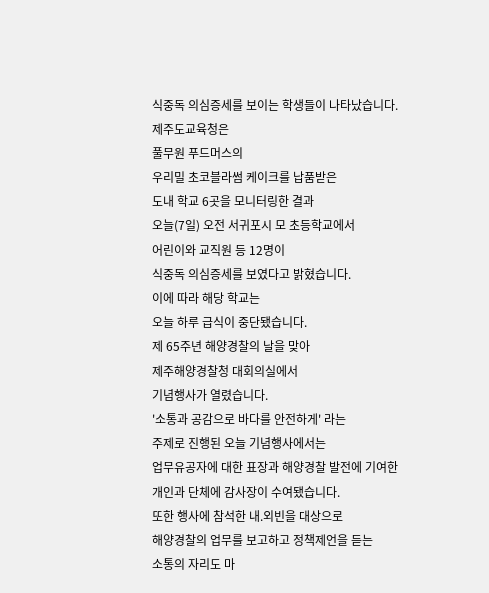식중독 의심증세를 보이는 학생들이 나타났습니다.
제주도교육청은
풀무원 푸드머스의
우리밀 초코블라썸 케이크를 납품받은
도내 학교 6곳을 모니터링한 결과
오늘(7일) 오전 서귀포시 모 초등학교에서
어린이와 교직원 등 12명이
식중독 의심증세를 보였다고 밝혔습니다.
이에 따라 해당 학교는
오늘 하루 급식이 중단됐습니다.
제 65주년 해양경찰의 날을 맞아
제주해양경찰청 대회의실에서
기념행사가 열렸습니다.
'소통과 공감으로 바다를 안전하게' 라는
주제로 진행된 오늘 기념행사에서는
업무유공자에 대한 표장과 해양경찰 발전에 기여한
개인과 단체에 감사장이 수여됐습니다.
또한 행사에 참석한 내.외빈을 대상으로
해양경찰의 업무를 보고하고 정책제언을 듣는
소통의 자리도 마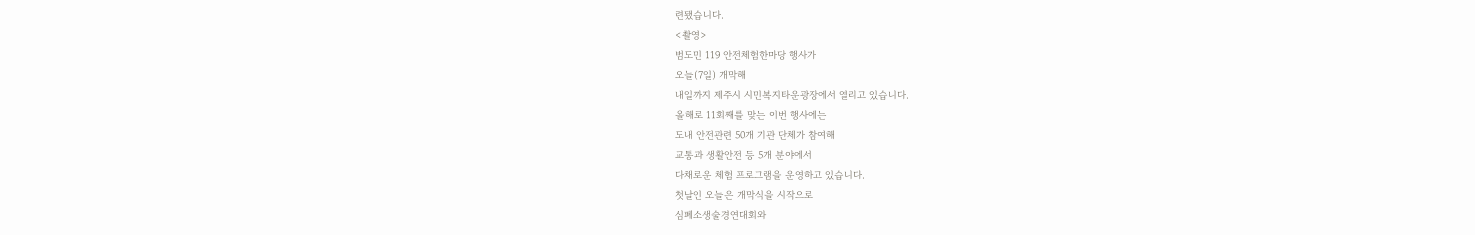련됐습니다.
<촬영>
범도민 119 안전체험한마당 행사가
오늘(7일) 개막해
내일까지 제주시 시민복지타운광장에서 열리고 있습니다.
올해로 11회째를 맞는 이번 행사에는
도내 안전관련 50개 기관 단체가 참여해
교통과 생활안전 등 5개 분야에서
다채로운 체험 프로그램을 운영하고 있습니다.
첫날인 오늘은 개막식을 시작으로
심폐소생술경연대회와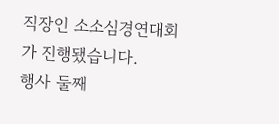직장인 소소심경연대회가 진행됐습니다.
행사 둘째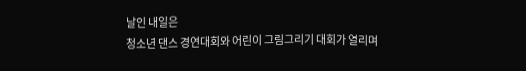날인 내일은
청소년 댄스 경연대회와 어린이 그림그리기 대회가 열리며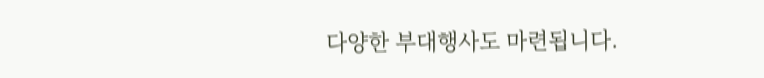다양한 부대행사도 마련됩니다.